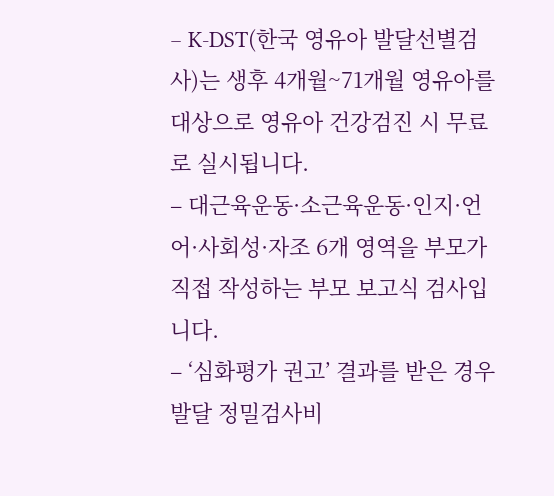– K-DST(한국 영유아 발달선별검사)는 생후 4개월~71개월 영유아를 대상으로 영유아 건강검진 시 무료로 실시됩니다.
– 대근육운동·소근육운동·인지·언어·사회성·자조 6개 영역을 부모가 직접 작성하는 부모 보고식 검사입니다.
– ‘심화평가 권고’ 결과를 받은 경우 발달 정밀검사비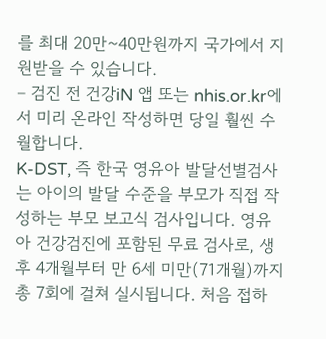를 최대 20만~40만원까지 국가에서 지원받을 수 있습니다.
– 검진 전 건강iN 앱 또는 nhis.or.kr에서 미리 온라인 작성하면 당일 훨씬 수월합니다.
K-DST, 즉 한국 영유아 발달선별검사는 아이의 발달 수준을 부모가 직접 작성하는 부모 보고식 검사입니다. 영유아 건강검진에 포함된 무료 검사로, 생후 4개월부터 만 6세 미만(71개월)까지 총 7회에 걸쳐 실시됩니다. 처음 접하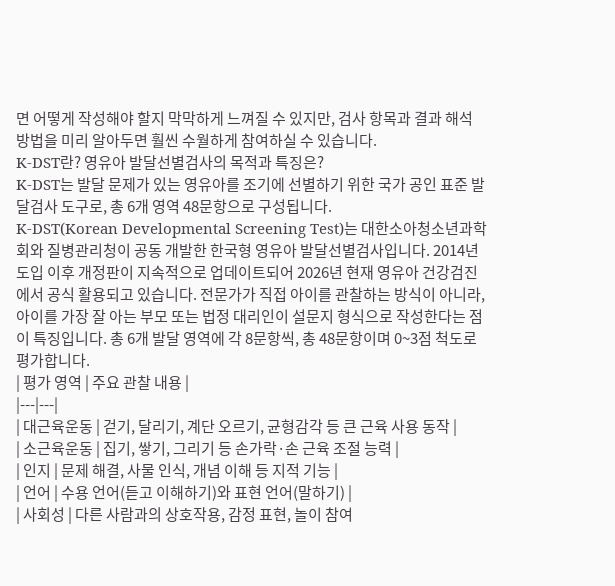면 어떻게 작성해야 할지 막막하게 느껴질 수 있지만, 검사 항목과 결과 해석 방법을 미리 알아두면 훨씬 수월하게 참여하실 수 있습니다.
K-DST란? 영유아 발달선별검사의 목적과 특징은?
K-DST는 발달 문제가 있는 영유아를 조기에 선별하기 위한 국가 공인 표준 발달검사 도구로, 총 6개 영역 48문항으로 구성됩니다.
K-DST(Korean Developmental Screening Test)는 대한소아청소년과학회와 질병관리청이 공동 개발한 한국형 영유아 발달선별검사입니다. 2014년 도입 이후 개정판이 지속적으로 업데이트되어 2026년 현재 영유아 건강검진에서 공식 활용되고 있습니다. 전문가가 직접 아이를 관찰하는 방식이 아니라, 아이를 가장 잘 아는 부모 또는 법정 대리인이 설문지 형식으로 작성한다는 점이 특징입니다. 총 6개 발달 영역에 각 8문항씩, 총 48문항이며 0~3점 척도로 평가합니다.
| 평가 영역 | 주요 관찰 내용 |
|---|---|
| 대근육운동 | 걷기, 달리기, 계단 오르기, 균형감각 등 큰 근육 사용 동작 |
| 소근육운동 | 집기, 쌓기, 그리기 등 손가락·손 근육 조절 능력 |
| 인지 | 문제 해결, 사물 인식, 개념 이해 등 지적 기능 |
| 언어 | 수용 언어(듣고 이해하기)와 표현 언어(말하기) |
| 사회성 | 다른 사람과의 상호작용, 감정 표현, 놀이 참여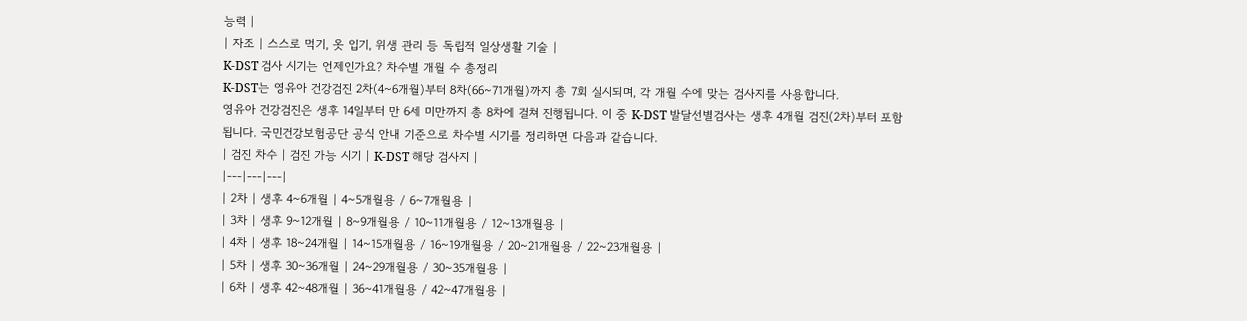능력 |
| 자조 | 스스로 먹기, 옷 입기, 위생 관리 등 독립적 일상생활 기술 |
K-DST 검사 시기는 언제인가요? 차수별 개월 수 총정리
K-DST는 영유아 건강검진 2차(4~6개월)부터 8차(66~71개월)까지 총 7회 실시되며, 각 개월 수에 맞는 검사지를 사용합니다.
영유아 건강검진은 생후 14일부터 만 6세 미만까지 총 8차에 걸쳐 진행됩니다. 이 중 K-DST 발달선별검사는 생후 4개월 검진(2차)부터 포함됩니다. 국민건강보험공단 공식 안내 기준으로 차수별 시기를 정리하면 다음과 같습니다.
| 검진 차수 | 검진 가능 시기 | K-DST 해당 검사지 |
|---|---|---|
| 2차 | 생후 4~6개월 | 4~5개월용 / 6~7개월용 |
| 3차 | 생후 9~12개월 | 8~9개월용 / 10~11개월용 / 12~13개월용 |
| 4차 | 생후 18~24개월 | 14~15개월용 / 16~19개월용 / 20~21개월용 / 22~23개월용 |
| 5차 | 생후 30~36개월 | 24~29개월용 / 30~35개월용 |
| 6차 | 생후 42~48개월 | 36~41개월용 / 42~47개월용 |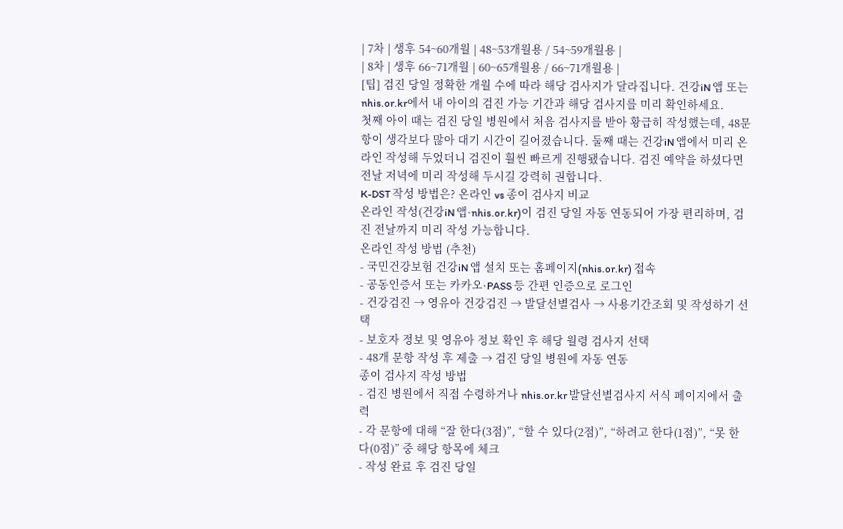| 7차 | 생후 54~60개월 | 48~53개월용 / 54~59개월용 |
| 8차 | 생후 66~71개월 | 60~65개월용 / 66~71개월용 |
[팁] 검진 당일 정확한 개월 수에 따라 해당 검사지가 달라집니다. 건강iN 앱 또는 nhis.or.kr에서 내 아이의 검진 가능 기간과 해당 검사지를 미리 확인하세요.
첫째 아이 때는 검진 당일 병원에서 처음 검사지를 받아 황급히 작성했는데, 48문항이 생각보다 많아 대기 시간이 길어졌습니다. 둘째 때는 건강iN 앱에서 미리 온라인 작성해 두었더니 검진이 훨씬 빠르게 진행됐습니다. 검진 예약을 하셨다면 전날 저녁에 미리 작성해 두시길 강력히 권합니다.
K-DST 작성 방법은? 온라인 vs 종이 검사지 비교
온라인 작성(건강iN 앱·nhis.or.kr)이 검진 당일 자동 연동되어 가장 편리하며, 검진 전날까지 미리 작성 가능합니다.
온라인 작성 방법 (추천)
- 국민건강보험 건강iN 앱 설치 또는 홈페이지(nhis.or.kr) 접속
- 공동인증서 또는 카카오·PASS 등 간편 인증으로 로그인
- 건강검진 → 영유아 건강검진 → 발달선별검사 → 사용기간조회 및 작성하기 선택
- 보호자 정보 및 영유아 정보 확인 후 해당 월령 검사지 선택
- 48개 문항 작성 후 제출 → 검진 당일 병원에 자동 연동
종이 검사지 작성 방법
- 검진 병원에서 직접 수령하거나 nhis.or.kr 발달선별검사지 서식 페이지에서 출력
- 각 문항에 대해 “잘 한다(3점)”, “할 수 있다(2점)”, “하려고 한다(1점)”, “못 한다(0점)” 중 해당 항목에 체크
- 작성 완료 후 검진 당일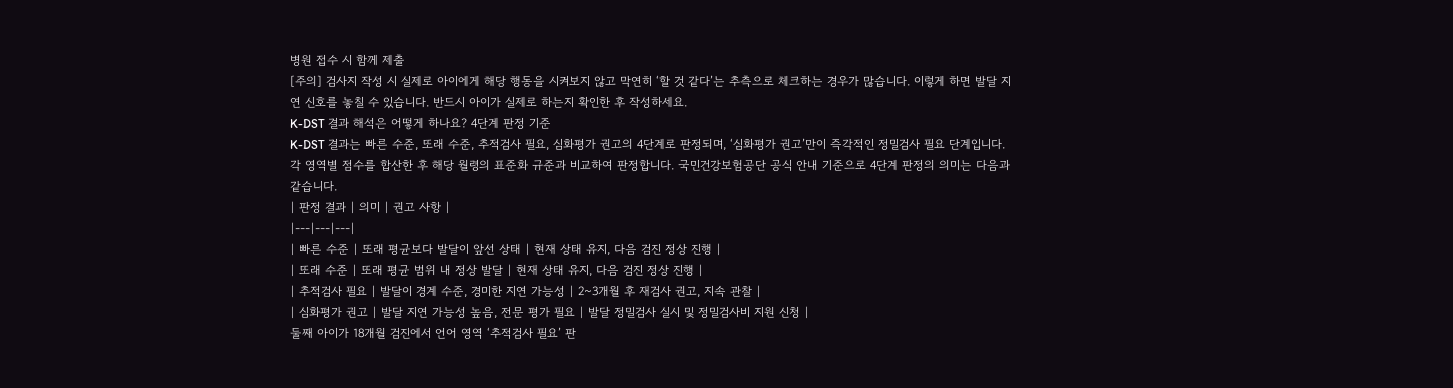병원 접수 시 함께 제출
[주의] 검사지 작성 시 실제로 아이에게 해당 행동을 시켜보지 않고 막연히 ‘할 것 같다’는 추측으로 체크하는 경우가 많습니다. 이렇게 하면 발달 지연 신호를 놓칠 수 있습니다. 반드시 아이가 실제로 하는지 확인한 후 작성하세요.
K-DST 결과 해석은 어떻게 하나요? 4단계 판정 기준
K-DST 결과는 빠른 수준, 또래 수준, 추적검사 필요, 심화평가 권고의 4단계로 판정되며, ‘심화평가 권고’만이 즉각적인 정밀검사 필요 단계입니다.
각 영역별 점수를 합산한 후 해당 월령의 표준화 규준과 비교하여 판정합니다. 국민건강보험공단 공식 안내 기준으로 4단계 판정의 의미는 다음과 같습니다.
| 판정 결과 | 의미 | 권고 사항 |
|---|---|---|
| 빠른 수준 | 또래 평균보다 발달이 앞선 상태 | 현재 상태 유지, 다음 검진 정상 진행 |
| 또래 수준 | 또래 평균 범위 내 정상 발달 | 현재 상태 유지, 다음 검진 정상 진행 |
| 추적검사 필요 | 발달이 경계 수준, 경미한 지연 가능성 | 2~3개월 후 재검사 권고, 지속 관찰 |
| 심화평가 권고 | 발달 지연 가능성 높음, 전문 평가 필요 | 발달 정밀검사 실시 및 정밀검사비 지원 신청 |
둘째 아이가 18개월 검진에서 언어 영역 ‘추적검사 필요’ 판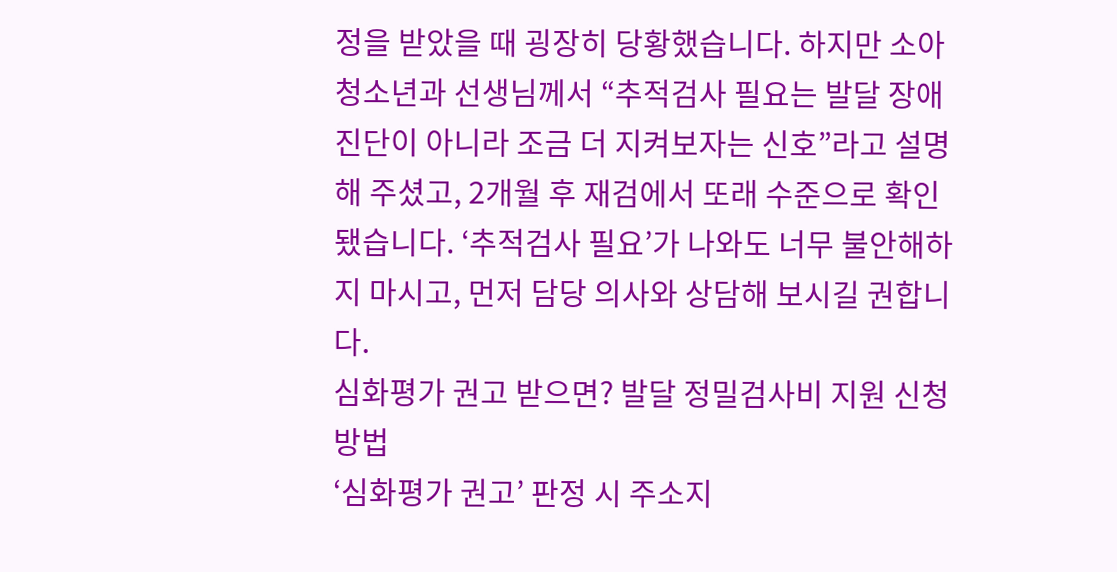정을 받았을 때 굉장히 당황했습니다. 하지만 소아청소년과 선생님께서 “추적검사 필요는 발달 장애 진단이 아니라 조금 더 지켜보자는 신호”라고 설명해 주셨고, 2개월 후 재검에서 또래 수준으로 확인됐습니다. ‘추적검사 필요’가 나와도 너무 불안해하지 마시고, 먼저 담당 의사와 상담해 보시길 권합니다.
심화평가 권고 받으면? 발달 정밀검사비 지원 신청 방법
‘심화평가 권고’ 판정 시 주소지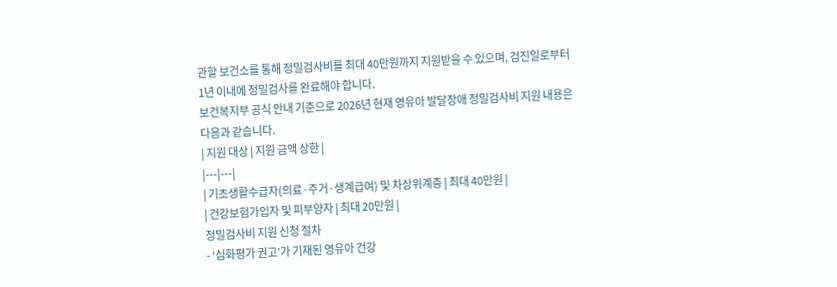관할 보건소를 통해 정밀검사비를 최대 40만원까지 지원받을 수 있으며, 검진일로부터 1년 이내에 정밀검사를 완료해야 합니다.
보건복지부 공식 안내 기준으로 2026년 현재 영유아 발달장애 정밀검사비 지원 내용은 다음과 같습니다.
| 지원 대상 | 지원 금액 상한 |
|---|---|
| 기초생활수급자(의료·주거·생계급여) 및 차상위계층 | 최대 40만원 |
| 건강보험가입자 및 피부양자 | 최대 20만원 |
정밀검사비 지원 신청 절차
- ‘심화평가 권고’가 기재된 영유아 건강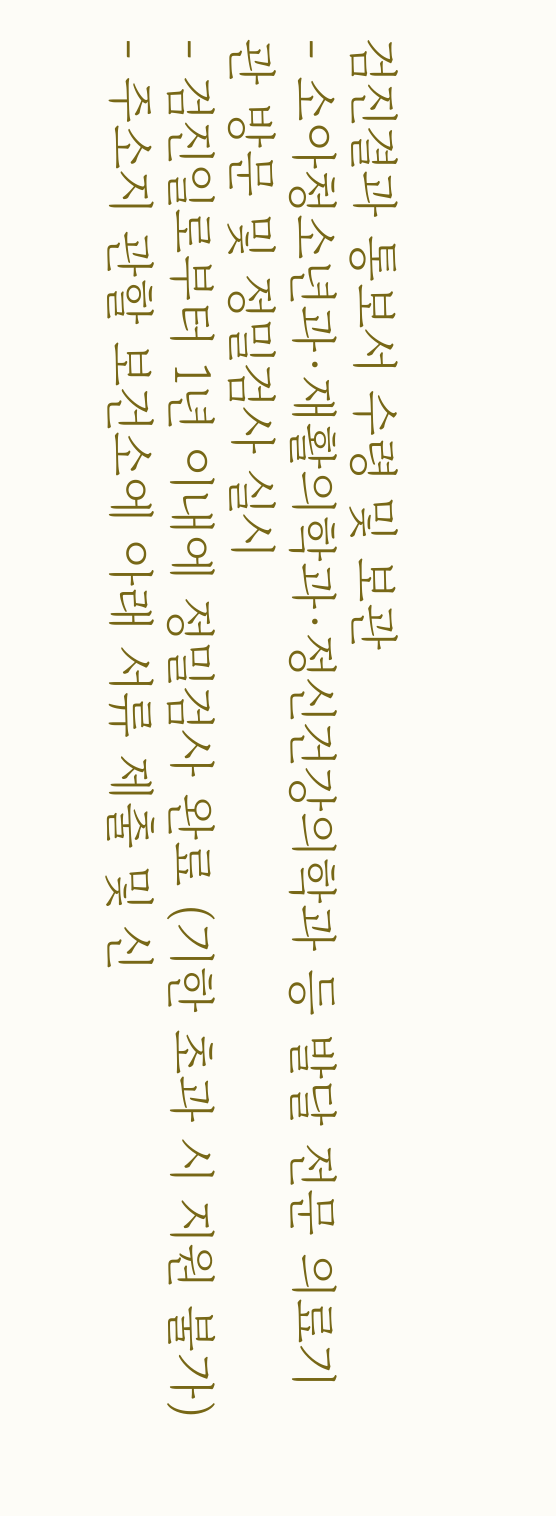검진결과 통보서 수령 및 보관
- 소아청소년과·재활의학과·정신건강의학과 등 발달 전문 의료기관 방문 및 정밀검사 실시
- 검진일로부터 1년 이내에 정밀검사 완료 (기한 초과 시 지원 불가)
- 주소지 관할 보건소에 아래 서류 제출 및 신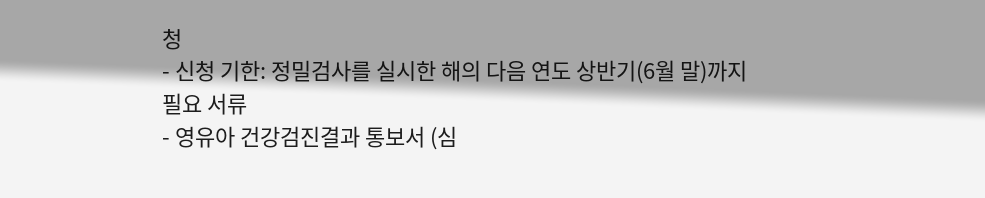청
- 신청 기한: 정밀검사를 실시한 해의 다음 연도 상반기(6월 말)까지
필요 서류
- 영유아 건강검진결과 통보서 (심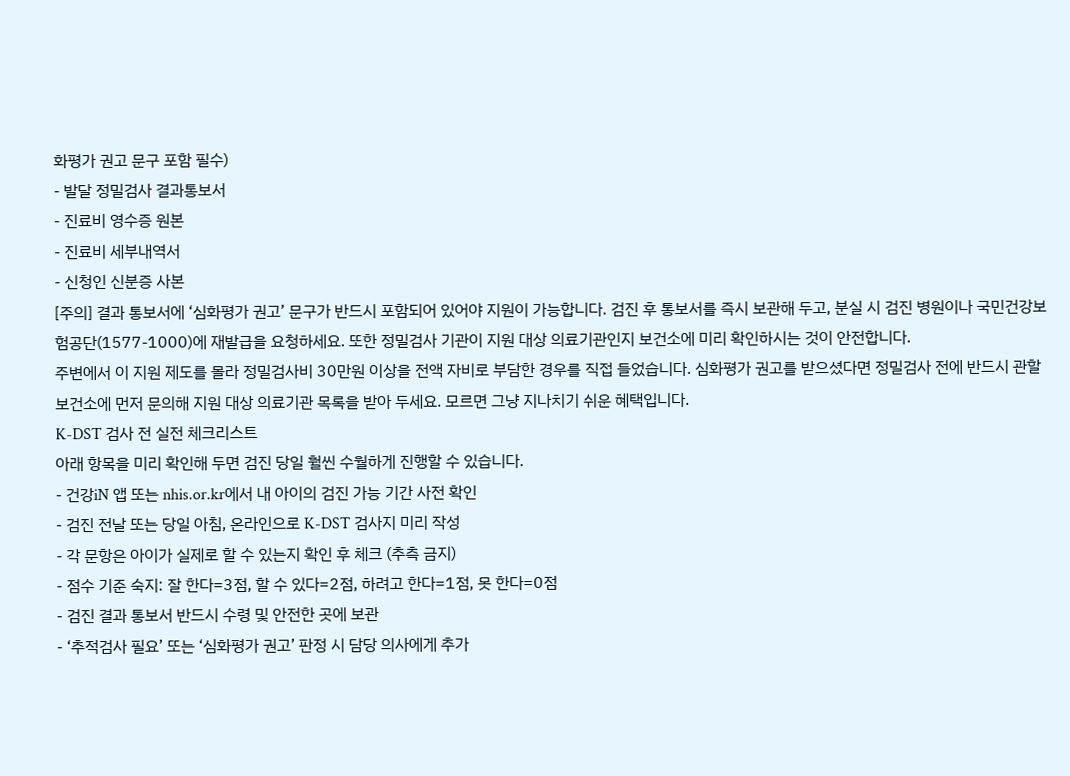화평가 권고 문구 포함 필수)
- 발달 정밀검사 결과통보서
- 진료비 영수증 원본
- 진료비 세부내역서
- 신청인 신분증 사본
[주의] 결과 통보서에 ‘심화평가 권고’ 문구가 반드시 포함되어 있어야 지원이 가능합니다. 검진 후 통보서를 즉시 보관해 두고, 분실 시 검진 병원이나 국민건강보험공단(1577-1000)에 재발급을 요청하세요. 또한 정밀검사 기관이 지원 대상 의료기관인지 보건소에 미리 확인하시는 것이 안전합니다.
주변에서 이 지원 제도를 몰라 정밀검사비 30만원 이상을 전액 자비로 부담한 경우를 직접 들었습니다. 심화평가 권고를 받으셨다면 정밀검사 전에 반드시 관할 보건소에 먼저 문의해 지원 대상 의료기관 목록을 받아 두세요. 모르면 그냥 지나치기 쉬운 혜택입니다.
K-DST 검사 전 실전 체크리스트
아래 항목을 미리 확인해 두면 검진 당일 훨씬 수월하게 진행할 수 있습니다.
- 건강iN 앱 또는 nhis.or.kr에서 내 아이의 검진 가능 기간 사전 확인
- 검진 전날 또는 당일 아침, 온라인으로 K-DST 검사지 미리 작성
- 각 문항은 아이가 실제로 할 수 있는지 확인 후 체크 (추측 금지)
- 점수 기준 숙지: 잘 한다=3점, 할 수 있다=2점, 하려고 한다=1점, 못 한다=0점
- 검진 결과 통보서 반드시 수령 및 안전한 곳에 보관
- ‘추적검사 필요’ 또는 ‘심화평가 권고’ 판정 시 담당 의사에게 추가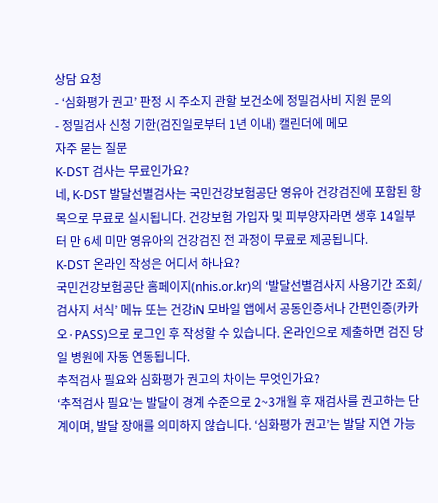상담 요청
- ‘심화평가 권고’ 판정 시 주소지 관할 보건소에 정밀검사비 지원 문의
- 정밀검사 신청 기한(검진일로부터 1년 이내) 캘린더에 메모
자주 묻는 질문
K-DST 검사는 무료인가요?
네, K-DST 발달선별검사는 국민건강보험공단 영유아 건강검진에 포함된 항목으로 무료로 실시됩니다. 건강보험 가입자 및 피부양자라면 생후 14일부터 만 6세 미만 영유아의 건강검진 전 과정이 무료로 제공됩니다.
K-DST 온라인 작성은 어디서 하나요?
국민건강보험공단 홈페이지(nhis.or.kr)의 ‘발달선별검사지 사용기간 조회/검사지 서식’ 메뉴 또는 건강iN 모바일 앱에서 공동인증서나 간편인증(카카오·PASS)으로 로그인 후 작성할 수 있습니다. 온라인으로 제출하면 검진 당일 병원에 자동 연동됩니다.
추적검사 필요와 심화평가 권고의 차이는 무엇인가요?
‘추적검사 필요’는 발달이 경계 수준으로 2~3개월 후 재검사를 권고하는 단계이며, 발달 장애를 의미하지 않습니다. ‘심화평가 권고’는 발달 지연 가능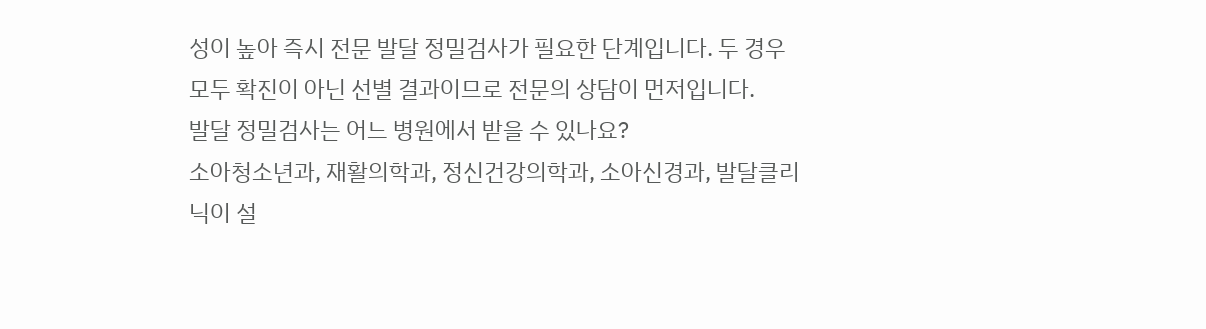성이 높아 즉시 전문 발달 정밀검사가 필요한 단계입니다. 두 경우 모두 확진이 아닌 선별 결과이므로 전문의 상담이 먼저입니다.
발달 정밀검사는 어느 병원에서 받을 수 있나요?
소아청소년과, 재활의학과, 정신건강의학과, 소아신경과, 발달클리닉이 설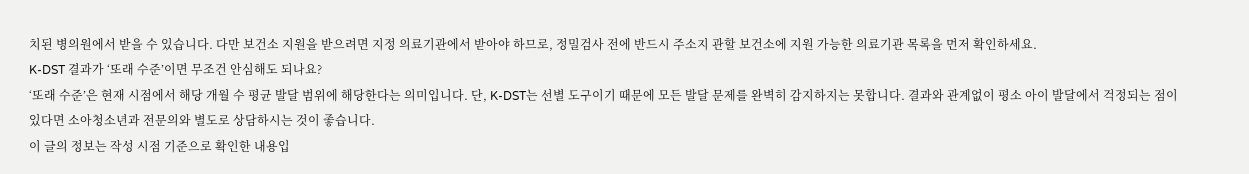치된 병의원에서 받을 수 있습니다. 다만 보건소 지원을 받으려면 지정 의료기관에서 받아야 하므로, 정밀검사 전에 반드시 주소지 관할 보건소에 지원 가능한 의료기관 목록을 먼저 확인하세요.
K-DST 결과가 ‘또래 수준’이면 무조건 안심해도 되나요?
‘또래 수준’은 현재 시점에서 해당 개월 수 평균 발달 범위에 해당한다는 의미입니다. 단, K-DST는 선별 도구이기 때문에 모든 발달 문제를 완벽히 감지하지는 못합니다. 결과와 관계없이 평소 아이 발달에서 걱정되는 점이 있다면 소아청소년과 전문의와 별도로 상담하시는 것이 좋습니다.
이 글의 정보는 작성 시점 기준으로 확인한 내용입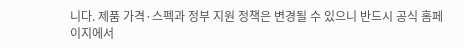니다. 제품 가격·스펙과 정부 지원 정책은 변경될 수 있으니 반드시 공식 홈페이지에서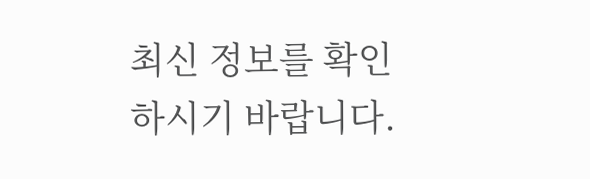최신 정보를 확인하시기 바랍니다.